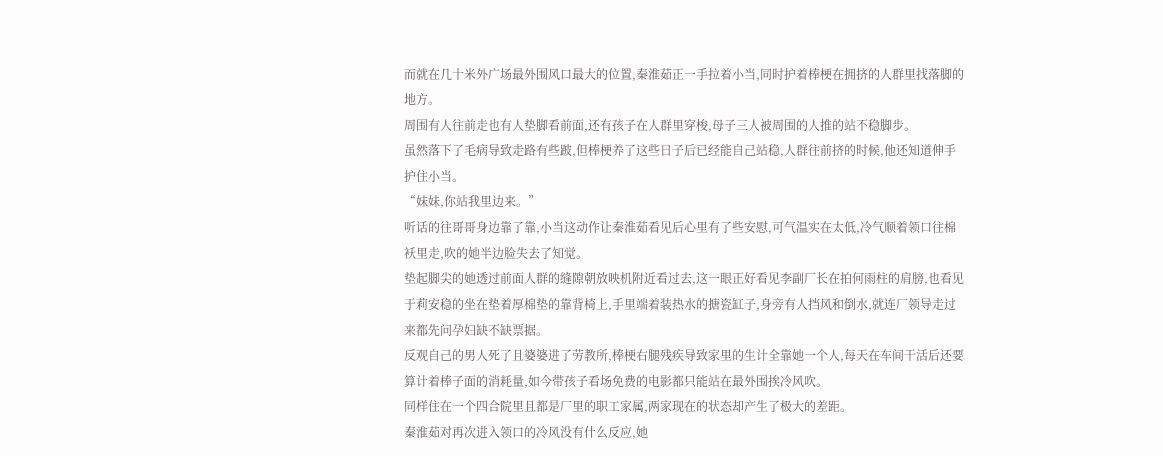而就在几十米外广场最外围风口最大的位置,秦淮茹正一手拉着小当,同时护着棒梗在拥挤的人群里找落脚的地方。
周围有人往前走也有人垫脚看前面,还有孩子在人群里穿梭,母子三人被周围的人推的站不稳脚步。
虽然落下了毛病导致走路有些跛,但棒梗养了这些日子后已经能自己站稳,人群往前挤的时候,他还知道伸手护住小当。
“妹妹,你站我里边来。”
听话的往哥哥身边靠了靠,小当这动作让秦淮茹看见后心里有了些安慰,可气温实在太低,冷气顺着领口往棉袄里走,吹的她半边脸失去了知觉。
垫起脚尖的她透过前面人群的缝隙朝放映机附近看过去,这一眼正好看见李副厂长在拍何雨柱的肩膀,也看见于莉安稳的坐在垫着厚棉垫的靠背椅上,手里端着装热水的搪瓷缸子,身旁有人挡风和倒水,就连厂领导走过来都先问孕妇缺不缺票据。
反观自己的男人死了且婆婆进了劳教所,棒梗右腿残疾导致家里的生计全靠她一个人,每天在车间干活后还要算计着棒子面的消耗量,如今带孩子看场免费的电影都只能站在最外围挨冷风吹。
同样住在一个四合院里且都是厂里的职工家属,两家现在的状态却产生了极大的差距。
秦淮茹对再次进入领口的冷风没有什么反应,她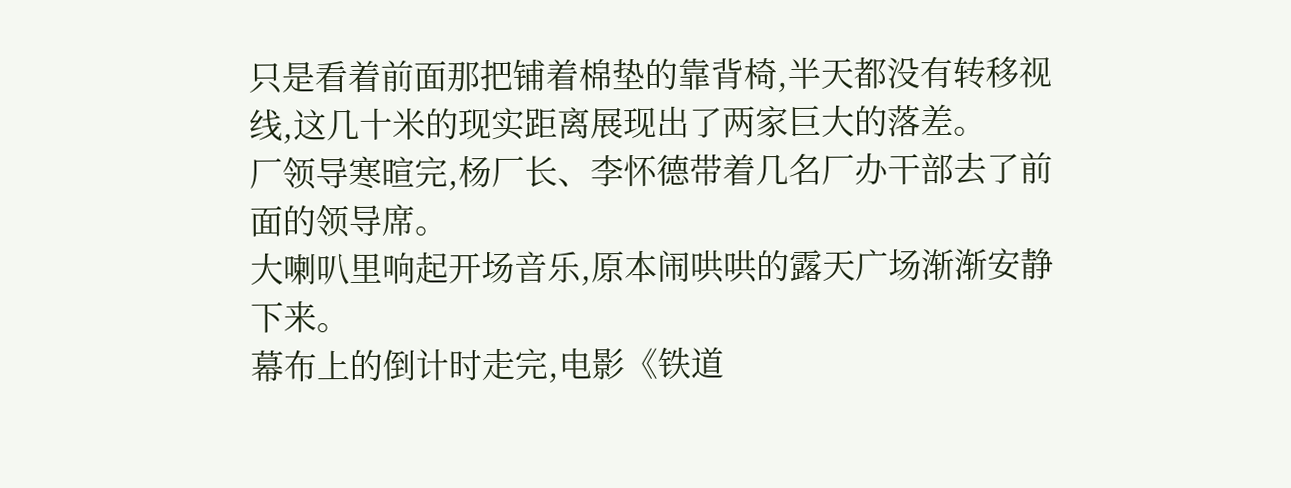只是看着前面那把铺着棉垫的靠背椅,半天都没有转移视线,这几十米的现实距离展现出了两家巨大的落差。
厂领导寒暄完,杨厂长、李怀德带着几名厂办干部去了前面的领导席。
大喇叭里响起开场音乐,原本闹哄哄的露天广场渐渐安静下来。
幕布上的倒计时走完,电影《铁道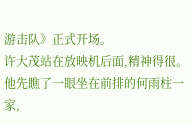游击队》正式开场。
许大茂站在放映机后面,精神得很。
他先瞧了一眼坐在前排的何雨柱一家,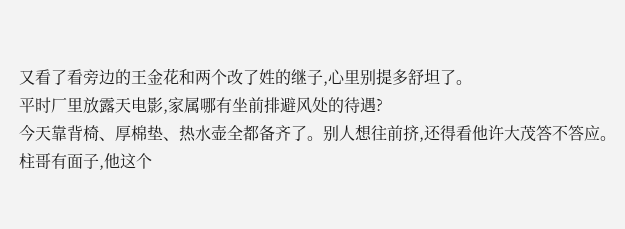又看了看旁边的王金花和两个改了姓的继子,心里别提多舒坦了。
平时厂里放露天电影,家属哪有坐前排避风处的待遇?
今天靠背椅、厚棉垫、热水壶全都备齐了。别人想往前挤,还得看他许大茂答不答应。
柱哥有面子,他这个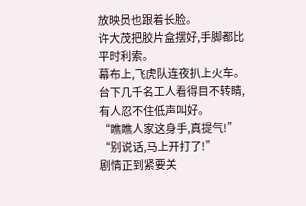放映员也跟着长脸。
许大茂把胶片盒摆好,手脚都比平时利索。
幕布上,飞虎队连夜扒上火车。台下几千名工人看得目不转睛,有人忍不住低声叫好。
“瞧瞧人家这身手,真提气!”
“别说话,马上开打了!”
剧情正到紧要关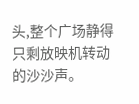头,整个广场静得只剩放映机转动的沙沙声。